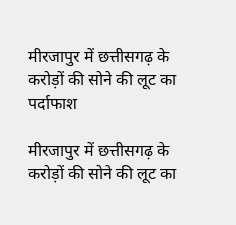मीरजापुर में छत्तीसगढ़ के करोड़ों की सोने की लूट का पर्दाफाश

मीरजापुर में छत्तीसगढ़ के करोड़ों की सोने की लूट का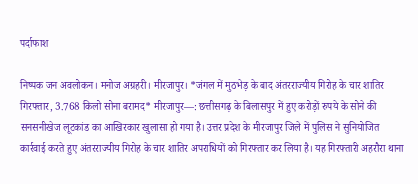पर्दाफाश

निष्पक जन अवलोकन। मनोज अग्रहरी। मीरजापुर। *जंगल में मुठभेड़ के बाद अंतरराज्यीय गिरोह के चार शातिर गिरफ्तार, 3.768 किलो सोना बरामद* मीरजापुर—: छत्तीसगढ़ के बिलासपुर में हुए करोड़ों रुपये के सोने की सनसनीखेज लूटकांड का आखिरकार खुलासा हो गया है। उत्तर प्रदेश के मीरजापुर जिले में पुलिस ने सुनियोजित कार्रवाई करते हुए अंतरराज्यीय गिरोह के चार शातिर अपराधियों को गिरफ्तार कर लिया है। यह गिरफ्तारी अहरौरा थाना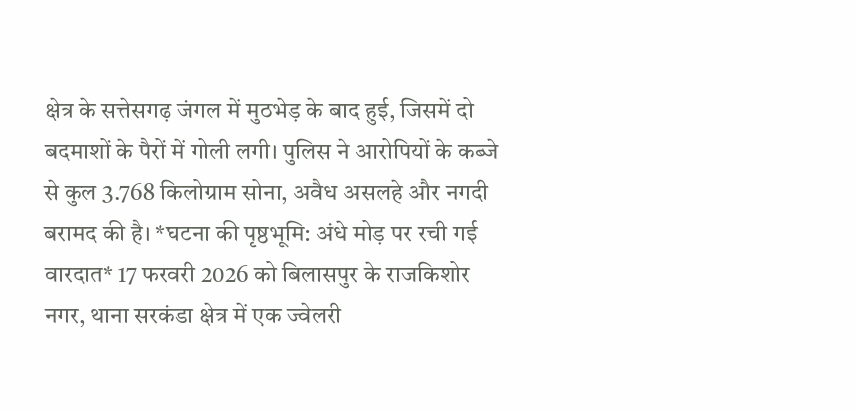क्षेत्र के सत्तेसगढ़ जंगल में मुठभेड़ के बाद हुई, जिसमें दो बदमाशों के पैरों में गोली लगी। पुलिस ने आरोपियों के कब्जे से कुल 3.768 किलोग्राम सोना, अवैध असलहे और नगदी बरामद की है। *घटना की पृष्ठभूमि: अंधे मोड़ पर रची गई वारदात* 17 फरवरी 2026 को बिलासपुर के राजकिशोर नगर, थाना सरकंडा क्षेत्र में एक ज्वेलरी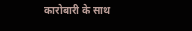कारोबारी के साथ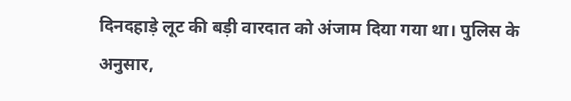दिनदहाड़े लूट की बड़ी वारदात को अंजाम दिया गया था। पुलिस के अनुसार,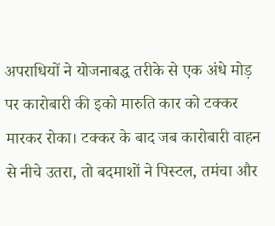अपराधियों ने योजनाबद्ध तरीके से एक अंधे मोड़ पर कारोबारी की इको मारुति कार को टक्कर मारकर रोका। टक्कर के बाद जब कारोबारी वाहन से नीचे उतरा, तो बदमाशों ने पिस्टल, तमंचा और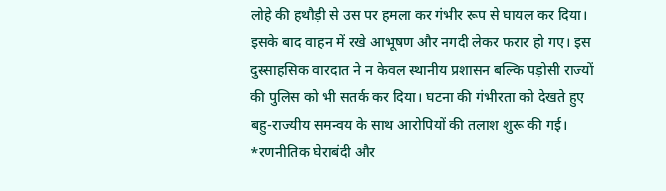लोहे की हथौड़ी से उस पर हमला कर गंभीर रूप से घायल कर दिया। इसके बाद वाहन में रखे आभूषण और नगदी लेकर फरार हो गए। इस दुस्साहसिक वारदात ने न केवल स्थानीय प्रशासन बल्कि पड़ोसी राज्यों की पुलिस को भी सतर्क कर दिया। घटना की गंभीरता को देखते हुए बहु-राज्यीय समन्वय के साथ आरोपियों की तलाश शुरू की गई। *रणनीतिक घेराबंदी और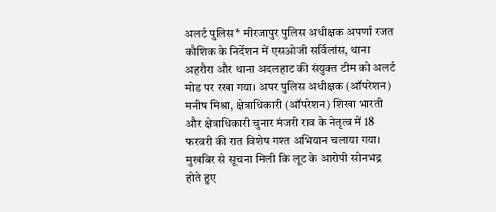अलर्ट पुलिस* मीरजापुर पुलिस अधीक्षक अपर्णा रजत कौशिक के निर्देशन में एसओजी सर्विलांस, थाना अहरौरा और थाना अदलहाट की संयुक्त टीम को अलर्ट मोड पर रखा गया। अपर पुलिस अधीक्षक (ऑपरेशन) मनीष मिश्रा, क्षेत्राधिकारी (ऑपरेशन) शिखा भारती और क्षेत्राधिकारी चुनार मंजरी राव के नेतृत्व में 18 फरवरी की रात विशेष गश्त अभियान चलाया गया। मुखबिर से सूचना मिली कि लूट के आरोपी सोनभद्र होते हुए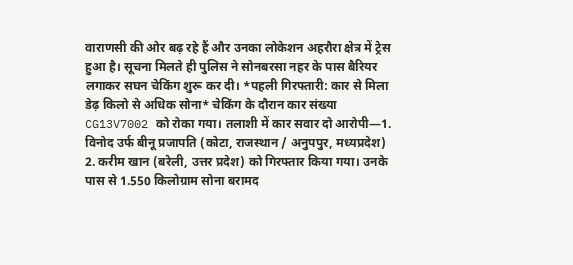वाराणसी की ओर बढ़ रहे हैं और उनका लोकेशन अहरौरा क्षेत्र में ट्रेस हुआ है। सूचना मिलते ही पुलिस ने सोनबरसा नहर के पास बैरियर लगाकर सघन चेकिंग शुरू कर दी। *पहली गिरफ्तारी: कार से मिला डेढ़ किलो से अधिक सोना* चेकिंग के दौरान कार संख्या CG13V7002 को रोका गया। तलाशी में कार सवार दो आरोपी—1. विनोद उर्फ बीनू प्रजापति (कोटा, राजस्थान / अनुपपुर, मध्यप्रदेश) 2. करीम खान (बरेली, उत्तर प्रदेश) को गिरफ्तार किया गया। उनके पास से 1.550 किलोग्राम सोना बरामद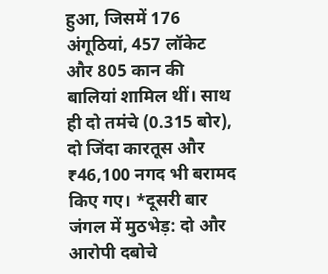हुआ, जिसमें 176 अंगूठियां, 457 लॉकेट और 805 कान की बालियां शामिल थीं। साथ ही दो तमंचे (0.315 बोर), दो जिंदा कारतूस और ₹46,100 नगद भी बरामद किए गए। *दूसरी बार जंगल में मुठभेड़: दो और आरोपी दबोचे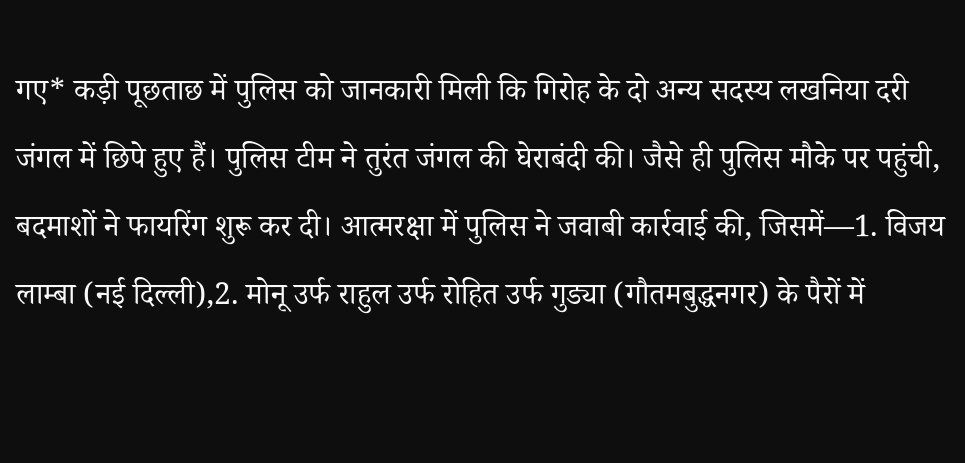गए* कड़ी पूछताछ में पुलिस को जानकारी मिली कि गिरोह के दो अन्य सदस्य लखनिया दरी जंगल में छिपे हुए हैं। पुलिस टीम ने तुरंत जंगल की घेराबंदी की। जैसे ही पुलिस मौके पर पहुंची, बदमाशों ने फायरिंग शुरू कर दी। आत्मरक्षा में पुलिस ने जवाबी कार्रवाई की, जिसमें—1. विजय लाम्बा (नई दिल्ली),2. मोनू उर्फ राहुल उर्फ रोहित उर्फ गुड्या (गौतमबुद्धनगर) के पैरों में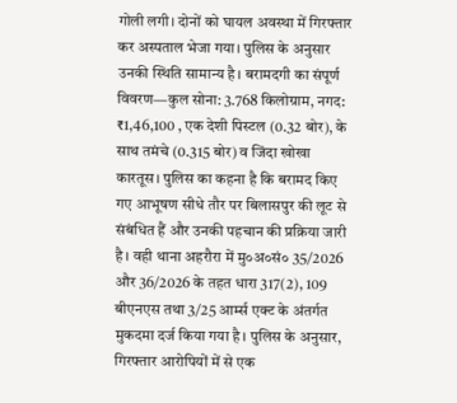गोली लगी। दोनों को घायल अवस्था में गिरफ्तार कर अस्पताल भेजा गया। पुलिस के अनुसार उनकी स्थिति सामान्य है। बरामदगी का संपूर्ण विवरण—कुल सोना: 3.768 किलोग्राम, नगद: ₹1,46,100 , एक देशी पिस्टल (0.32 बोर), के साथ तमंचे (0.315 बोर) व जिंदा खोखा कारतूस। पुलिस का कहना है कि बरामद किए गए आभूषण सीधे तौर पर बिलासपुर की लूट से संबंधित हैं और उनकी पहचान की प्रक्रिया जारी है। वही थाना अहरौरा में मु०अ०सं० 35/2026 और 36/2026 के तहत धारा 317(2), 109 बीएनएस तथा 3/25 आर्म्स एक्ट के अंतर्गत मुकदमा दर्ज किया गया है। पुलिस के अनुसार, गिरफ्तार आरोपियों में से एक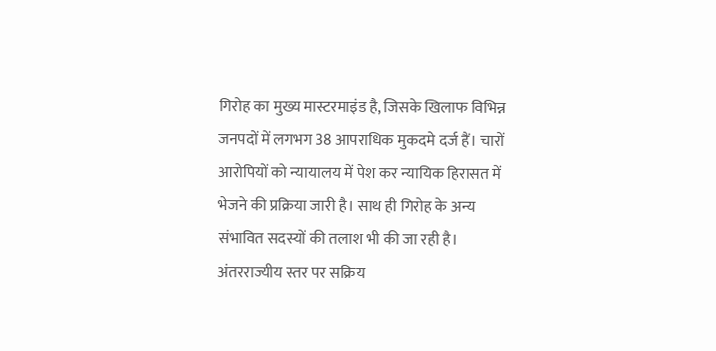गिरोह का मुख्य मास्टरमाइंड है, जिसके खिलाफ विभिन्न जनपदों में लगभग 38 आपराधिक मुकदमे दर्ज हैं। चारों आरोपियों को न्यायालय में पेश कर न्यायिक हिरासत में भेजने की प्रक्रिया जारी है। साथ ही गिरोह के अन्य संभावित सदस्यों की तलाश भी की जा रही है। अंतरराज्यीय स्तर पर सक्रिय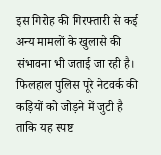इस गिरोह की गिरफ्तारी से कई अन्य मामलों के खुलासे की संभावना भी जताई जा रही है। फिलहाल पुलिस पूरे नेटवर्क की कड़ियों को जोड़ने में जुटी है ताकि यह स्पष्ट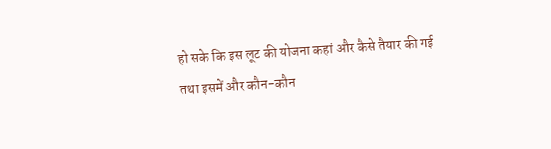हो सके कि इस लूट की योजना कहां और कैसे तैयार की गई तथा इसमें और कौन-कौन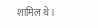शामिल थे।